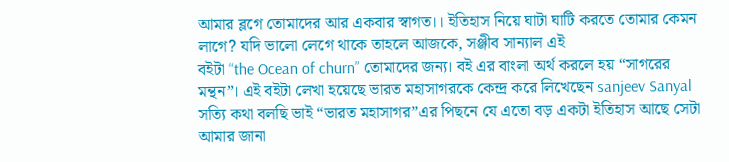আমার ব্লগে তোমাদের আর একবার স্বাগত।। ইতিহাস নিয়ে ঘাটা ঘাটি করতে তোমার কেমন লাগে? যদি ভালো লেগে থাকে তাহলে আজকে, সঞ্জীব সান্যাল এই
বইটা “the Ocean of churn” তোমাদের জন্য। বই এর বাংলা অর্থ করলে হয় “সাগরের মন্থন”। এই বইটা লেখা হয়েছে ভারত মহাসাগরকে কেন্দ্র করে লিখেছেন sanjeev Sanyal
সত্যি কথা বলছি ভাই “ভারত মহাসাগর”এর পিছনে যে এতো বড় একটা ইতিহাস আছে সেটা আমার জানা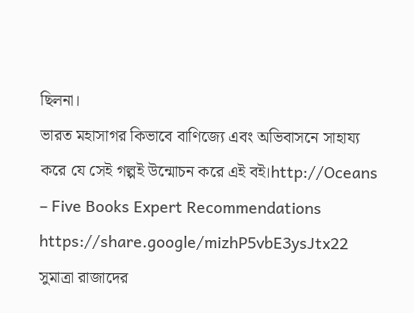ছিলনা।
ভারত মহাসাগর কিভাবে বাণিজ্যে এবং অভিবাসনে সাহায্য করে যে সেই গল্পই উন্মোচন করে এই বই।http://Oceans – Five Books Expert Recommendations https://share.google/mizhP5vbE3ysJtx22
সুমাত্রা রাজাদের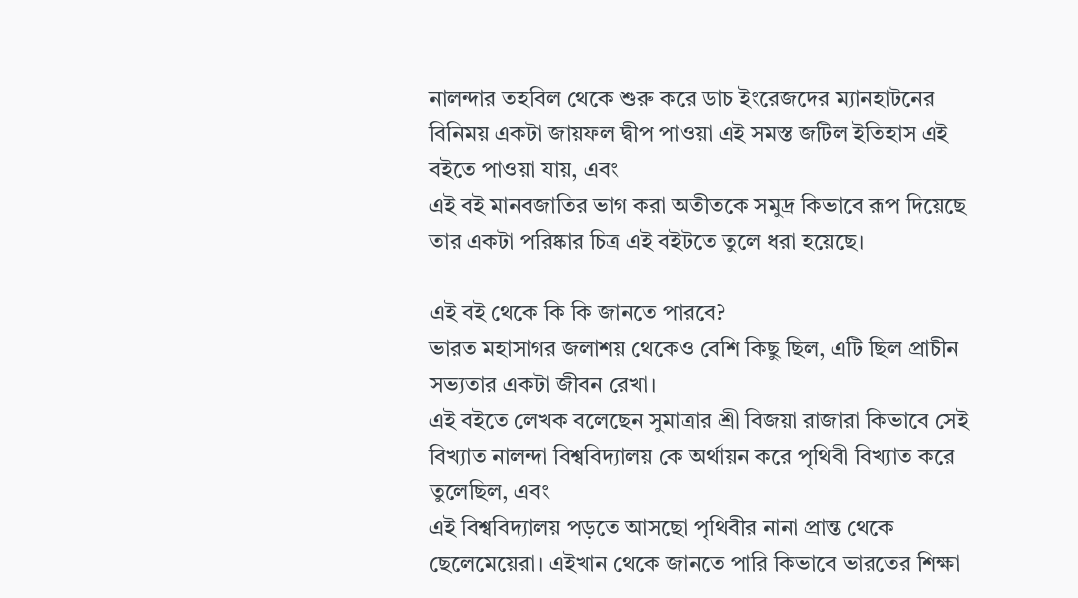নালন্দার তহবিল থেকে শুরু করে ডাচ ইংরেজদের ম্যানহাটনের বিনিময় একটা জায়ফল দ্বীপ পাওয়া এই সমস্ত জটিল ইতিহাস এই বইতে পাওয়া যায়, এবং
এই বই মানবজাতির ভাগ করা অতীতকে সমুদ্র কিভাবে রূপ দিয়েছে তার একটা পরিষ্কার চিত্র এই বইটতে তুলে ধরা হয়েছে।

এই বই থেকে কি কি জানতে পারবে?
ভারত মহাসাগর জলাশয় থেকেও বেশি কিছু ছিল, এটি ছিল প্রাচীন সভ্যতার একটা জীবন রেখা।
এই বইতে লেখক বলেছেন সুমাত্রার শ্রী বিজয়া রাজারা কিভাবে সেই বিখ্যাত নালন্দা বিশ্ববিদ্যালয় কে অর্থায়ন করে পৃথিবী বিখ্যাত করে তুলেছিল, এবং
এই বিশ্ববিদ্যালয় পড়তে আসছো পৃথিবীর নানা প্রান্ত থেকে ছেলেমেয়েরা। এইখান থেকে জানতে পারি কিভাবে ভারতের শিক্ষা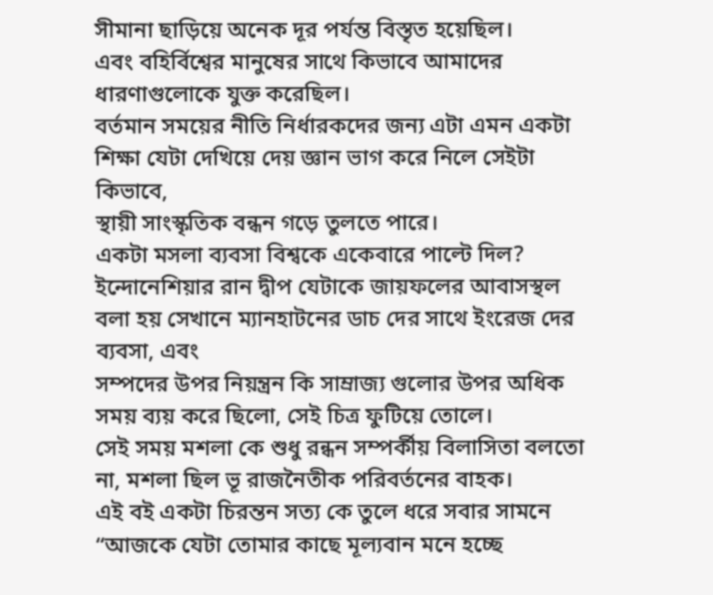সীমানা ছাড়িয়ে অনেক দূর পর্যন্ত বিস্তৃত হয়েছিল।
এবং বহির্বিশ্বের মানুষের সাথে কিভাবে আমাদের ধারণাগুলোকে যুক্ত করেছিল।
বর্তমান সময়ের নীতি নির্ধারকদের জন্য এটা এমন একটা শিক্ষা যেটা দেখিয়ে দেয় জ্ঞান ভাগ করে নিলে সেইটা কিভাবে,
স্থায়ী সাংস্কৃতিক বন্ধন গড়ে তুলতে পারে।
একটা মসলা ব্যবসা বিশ্বকে একেবারে পাল্টে দিল?
ইন্দোনেশিয়ার রান দ্বীপ যেটাকে জায়ফলের আবাসস্থল বলা হয় সেখানে ম্যানহাটনের ডাচ দের সাথে ইংরেজ দের ব্যবসা, এবং
সম্পদের উপর নিয়ন্ত্রন কি সাম্রাজ্য গুলোর উপর অধিক সময় ব্যয় করে ছিলো, সেই চিত্র ফুটিয়ে তোলে।
সেই সময় মশলা কে শুধু রন্ধন সম্পর্কীয় বিলাসিতা বলতো না, মশলা ছিল ভূ রাজনৈতীক পরিবর্তনের বাহক।
এই বই একটা চিরন্তন সত্য কে তুলে ধরে সবার সামনে “আজকে যেটা তোমার কাছে মূল্যবান মনে হচ্ছে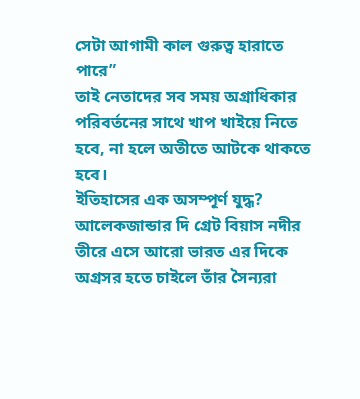সেটা আগামী কাল গুরুত্ব হারাতে পারে”
তাই নেতাদের সব সময় অগ্রাধিকার পরিবর্তনের সাথে খাপ খাইয়ে নিতে হবে, না হলে অতীতে আটকে থাকতে হবে।
ইতিহাসের এক অসম্পূর্ণ যুদ্ধ?
আলেকজান্ডার দি গ্রেট বিয়াস নদীর তীরে এসে আরো ভারত এর দিকে অগ্রসর হতে চাইলে তাঁর সৈন্যরা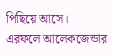পিছিয়ে আসে।
এরফলে আলেকজেন্ডার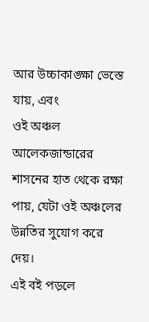আর উচ্চাকাঙ্ক্ষা ভেস্তে যায়, এবং
ওই অঞ্চল আলেকজান্ডারের শাসনের হাত থেকে রক্ষা পায়, যেটা ওই অঞ্চলের উন্নতির সুযোগ করে দেয়।
এই বই পড়লে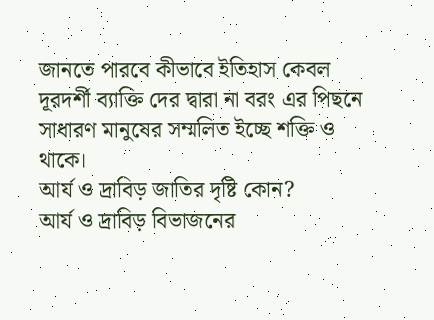জানতে পারবে কীভাবে ইতিহাস কেবল দূরদর্শী ব্যাক্তি দের দ্বারা না বরং এর পিছনে সাধারণ মানুষের সম্মলিত ইচ্ছে শক্তি ও থাকে।
আর্য ও দ্রাবিড় জাতির দৃষ্টি কোন?
আর্য ও দ্রাবিড় বিভাজনের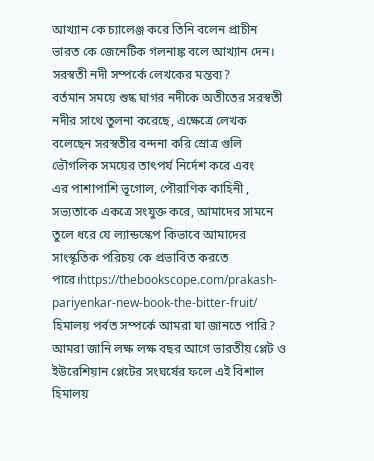আখ্যান কে চ্যালেঞ্জ করে তিনি বলেন প্রাচীন ভারত কে জেনেটিক গলনাঙ্ক বলে আখ্যান দেন।
সরস্বতী নদী সম্পর্কে লেখকের মন্তব্য?
বর্তমান সময়ে শুষ্ক ঘাগর নদীকে অতীতের সরস্বতী নদীর সাথে তুলনা করেছে, এক্ষেত্রে লেখক বলেছেন সরস্বতীর বন্দনা করি স্রোত্র গুলি ভৌগলিক সময়ের তাৎপর্য নির্দেশ করে এবং
এর পাশাপাশি ভূগোল, পৌরাণিক কাহিনী , সভ্যতাকে একত্রে সংযুক্ত করে, আমাদের সামনে তুলে ধরে যে ল্যান্ডস্কেপ কিভাবে আমাদের সাংস্কৃতিক পরিচয় কে প্রভাবিত করতে পারে।https://thebookscope.com/prakash-pariyenkar-new-book-the-bitter-fruit/
হিমালয় পর্বত সম্পর্কে আমরা যা জানতে পারি?
আমরা জানি লক্ষ লক্ষ বছর আগে ভারতীয় প্লেট ও ইউরেশিয়ান প্লেটের সংঘর্ষের ফলে এই বিশাল হিমালয়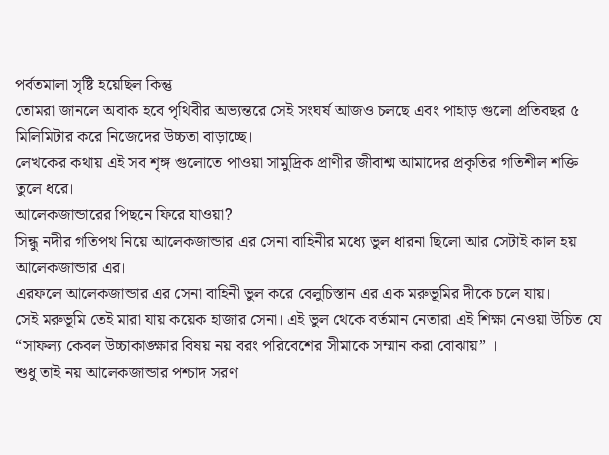পর্বতমালা সৃষ্টি হয়েছিল কিন্তু
তোমরা জানলে অবাক হবে পৃথিবীর অভ্যন্তরে সেই সংঘর্ষ আজও চলছে এবং পাহাড় গুলো প্রতিবছর ৫ মিলিমিটার করে নিজেদের উচ্চতা বাড়াচ্ছে।
লেখকের কথায় এই সব শৃঙ্গ গুলোতে পাওয়া সামুদ্রিক প্রাণীর জীবাশ্ম আমাদের প্রকৃতির গতিশীল শক্তি তুলে ধরে।
আলেকজান্ডারের পিছনে ফিরে যাওয়া?
সিন্ধু নদীর গতিপথ নিয়ে আলেকজান্ডার এর সেনা বাহিনীর মধ্যে ভুল ধারনা ছিলো আর সেটাই কাল হয় আলেকজান্ডার এর।
এরফলে আলেকজান্ডার এর সেনা বাহিনী ভুল করে বেলুচিস্তান এর এক মরুভূমির দীকে চলে যায়।
সেই মরুভূমি তেই মারা যায় কয়েক হাজার সেনা। এই ভুল থেকে বর্তমান নেতারা এই শিক্ষা নেওয়া উচিত যে “সাফল্য কেবল উচ্চাকাঙ্ক্ষার বিষয় নয় বরং পরিবেশের সীমাকে সম্মান করা বোঝায়” ।
শুধু তাই নয় আলেকজান্ডার পশ্চাদ সরণ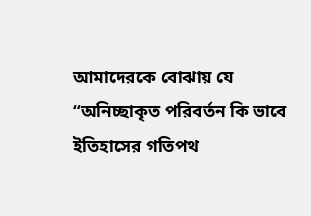আমাদেরকে বোঝায় যে “অনিচ্ছাকৃত পরিবর্তন কি ভাবে ইতিহাসের গতিপথ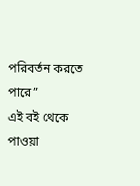পরিবর্তন করতে পারে”
এই বই থেকে পাওয়া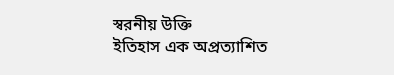স্বরনীয় উক্তি
ইতিহাস এক অপ্রত্যাশিত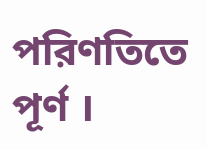পরিণতিতে পূর্ণ ।